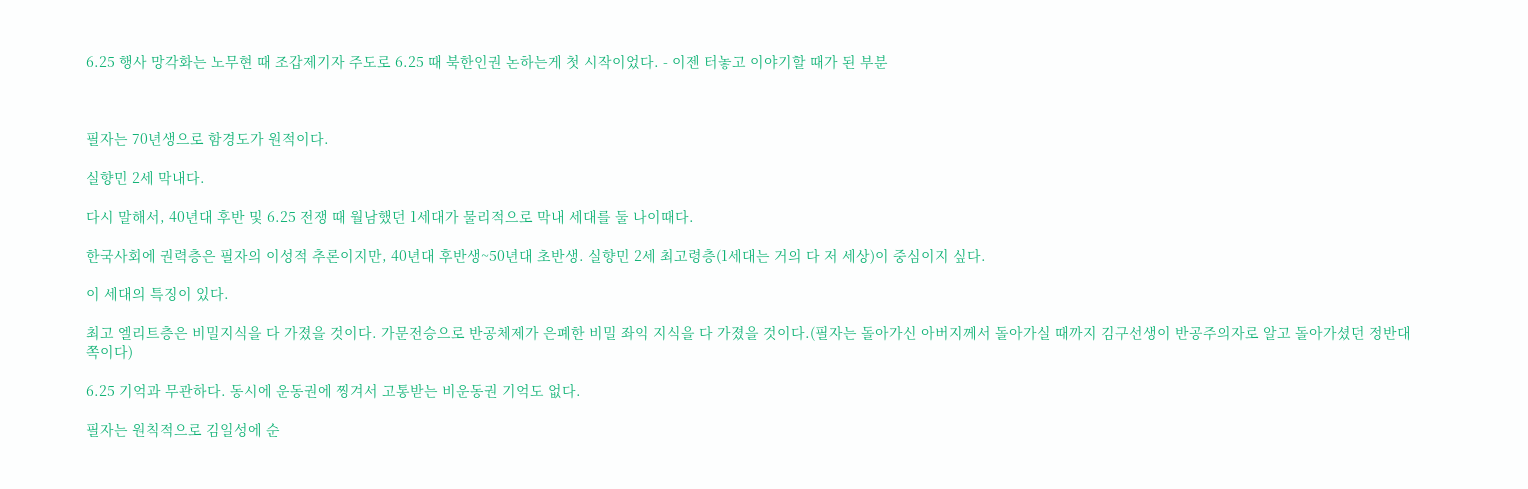6.25 행사 망각화는 노무현 때 조갑제기자 주도로 6.25 때 북한인권 논하는게 첫 시작이었다. - 이젠 터놓고 이야기할 때가 된 부분



필자는 70년생으로 함경도가 원적이다.

실향민 2세 막내다.

다시 말해서, 40년대 후반 및 6.25 전쟁 때 월남했던 1세대가 물리적으로 막내 세대를 둘 나이때다.

한국사회에 권력층은 필자의 이성적 추론이지만, 40년대 후반생~50년대 초반생. 실향민 2세 최고령층(1세대는 거의 다 저 세상)이 중심이지 싶다.

이 세대의 특징이 있다.

최고 엘리트층은 비밀지식을 다 가졌을 것이다. 가문전승으로 반공체제가 은폐한 비밀 좌익 지식을 다 가졌을 것이다.(필자는 돌아가신 아버지께서 돌아가실 때까지 김구선생이 반공주의자로 알고 돌아가셨던 정반대쪽이다)

6.25 기억과 무관하다. 동시에 운동권에 찡겨서 고통받는 비운동권 기억도 없다.

필자는 원칙적으로 김일성에 순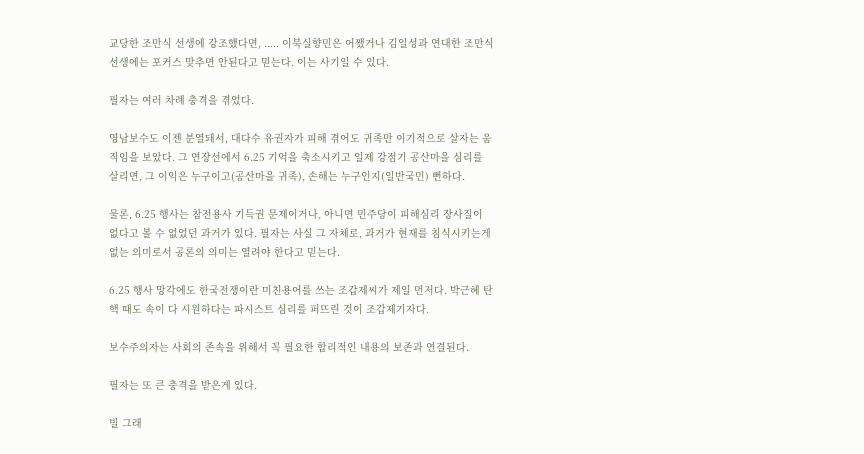교당한 조만식 선생에 강조했다면, ..... 이북실향민은 어쨌거나 김일성과 연대한 조만식 선생에는 포커스 맞추면 안된다고 믿는다. 이는 사기일 수 있다.

필자는 여러 차례 충격을 겪었다.

영남보수도 이젠 분열돼서, 대다수 유권자가 피해 겪어도 귀족만 이기적으로 살자는 움직임을 보았다. 그 연장선에서 6.25 기억을 축소시키고 일제 강점기 공산마을 심리를 살리면, 그 이익은 누구이고(공산마을 귀족), 손해는 누구인지(일반국민) 뻔하다.

물론, 6.25 행사는 참전용사 기득권 문제이거나, 아니면 민주당이 피해심리 장사질이 없다고 볼 수 없었던 과거가 있다. 필자는 사실 그 자체로, 과거가 현재를 침식시키는게 없는 의미로서 공론의 의미는 열려야 한다고 믿는다.

6.25 행사 망각에도 한국전쟁이란 미친용어를 쓰는 조갑제씨가 제일 먼저다. 박근혜 탄핵 때도 속이 다 시원하다는 파시스트 심리를 퍼뜨린 것이 조갑제기자다.

보수주의자는 사회의 존속을 위해서 꼭 필요한 합리적인 내용의 보존과 연결된다.

필자는 또 큰 충격을 받은게 있다.

빌 그래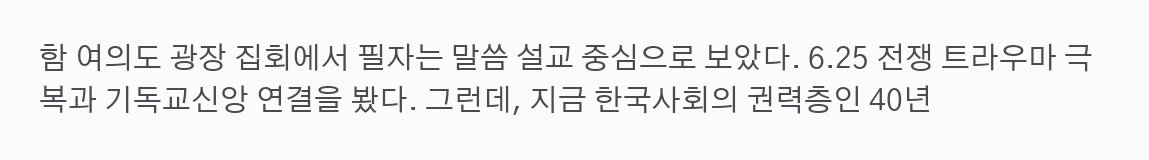함 여의도 광장 집회에서 필자는 말씀 설교 중심으로 보았다. 6.25 전쟁 트라우마 극복과 기독교신앙 연결을 봤다. 그런데, 지금 한국사회의 권력층인 40년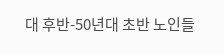대 후반-50년대 초반 노인들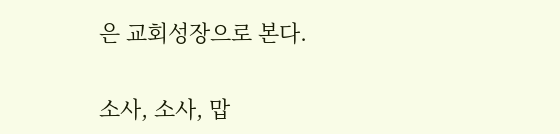은 교회성장으로 본다.

소사, 소사, 맙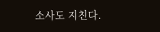소사도 지친다.